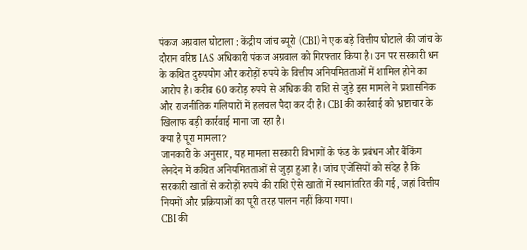पंकज अग्रवाल घोटाला : केंद्रीय जांच ब्यूरो (CBI) ने एक बड़े वित्तीय घोटाले की जांच के दौरान वरिष्ठ IAS अधिकारी पंकज अग्रवाल को गिरफ्तार किया है। उन पर सरकारी धन के कथित दुरुपयोग और करोड़ों रुपये के वित्तीय अनियमितताओं में शामिल होने का आरोप है। करीब 60 करोड़ रुपये से अधिक की राशि से जुड़े इस मामले ने प्रशासनिक और राजनीतिक गलियारों में हलचल पैदा कर दी है। CBI की कार्रवाई को भ्रष्टाचार के खिलाफ बड़ी कार्रवाई माना जा रहा है।
क्या है पूरा मामला?
जानकारी के अनुसार, यह मामला सरकारी विभागों के फंड के प्रबंधन और बैंकिंग लेनदेन में कथित अनियमितताओं से जुड़ा हुआ है। जांच एजेंसियों को संदेह है कि सरकारी खातों से करोड़ों रुपये की राशि ऐसे खातों में स्थानांतरित की गई, जहां वित्तीय नियमों और प्रक्रियाओं का पूरी तरह पालन नहीं किया गया।
CBI की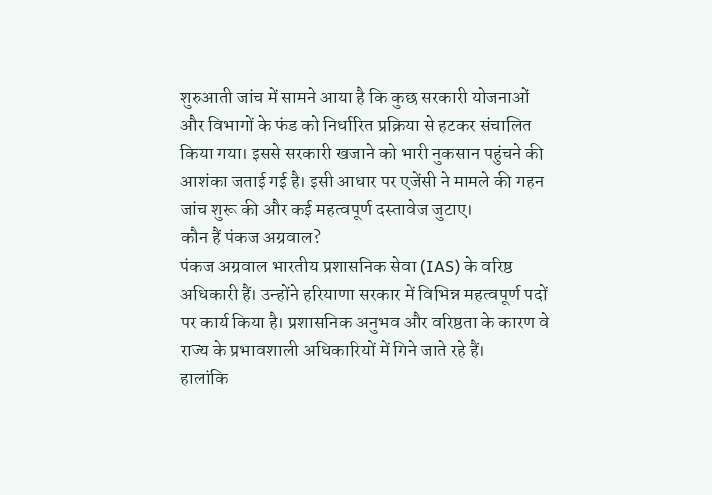शुरुआती जांच में सामने आया है कि कुछ सरकारी योजनाओं और विभागों के फंड को निर्धारित प्रक्रिया से हटकर संचालित किया गया। इससे सरकारी खजाने को भारी नुकसान पहुंचने की आशंका जताई गई है। इसी आधार पर एजेंसी ने मामले की गहन जांच शुरू की और कई महत्वपूर्ण दस्तावेज जुटाए।
कौन हैं पंकज अग्रवाल?
पंकज अग्रवाल भारतीय प्रशासनिक सेवा (IAS) के वरिष्ठ अधिकारी हैं। उन्होंने हरियाणा सरकार में विभिन्न महत्वपूर्ण पदों पर कार्य किया है। प्रशासनिक अनुभव और वरिष्ठता के कारण वे राज्य के प्रभावशाली अधिकारियों में गिने जाते रहे हैं।
हालांकि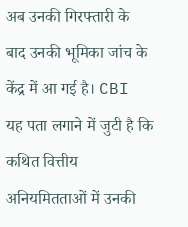अब उनकी गिरफ्तारी के बाद उनकी भूमिका जांच के केंद्र में आ गई है। CBI यह पता लगाने में जुटी है कि कथित वित्तीय अनियमितताओं में उनकी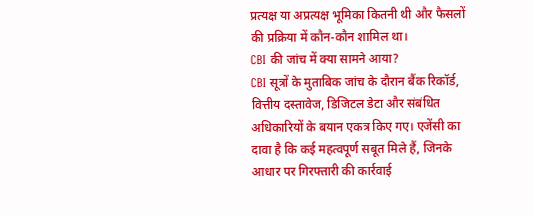प्रत्यक्ष या अप्रत्यक्ष भूमिका कितनी थी और फैसलों की प्रक्रिया में कौन-कौन शामिल था।
CBI की जांच में क्या सामने आया?
CBI सूत्रों के मुताबिक जांच के दौरान बैंक रिकॉर्ड, वित्तीय दस्तावेज, डिजिटल डेटा और संबंधित अधिकारियों के बयान एकत्र किए गए। एजेंसी का दावा है कि कई महत्वपूर्ण सबूत मिले हैं, जिनके आधार पर गिरफ्तारी की कार्रवाई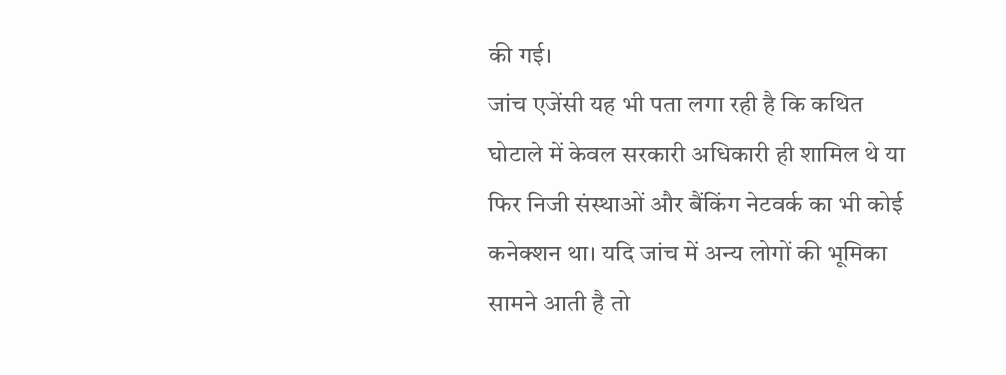की गई।
जांच एजेंसी यह भी पता लगा रही है कि कथित घोटाले में केवल सरकारी अधिकारी ही शामिल थे या फिर निजी संस्थाओं और बैंकिंग नेटवर्क का भी कोई कनेक्शन था। यदि जांच में अन्य लोगों की भूमिका सामने आती है तो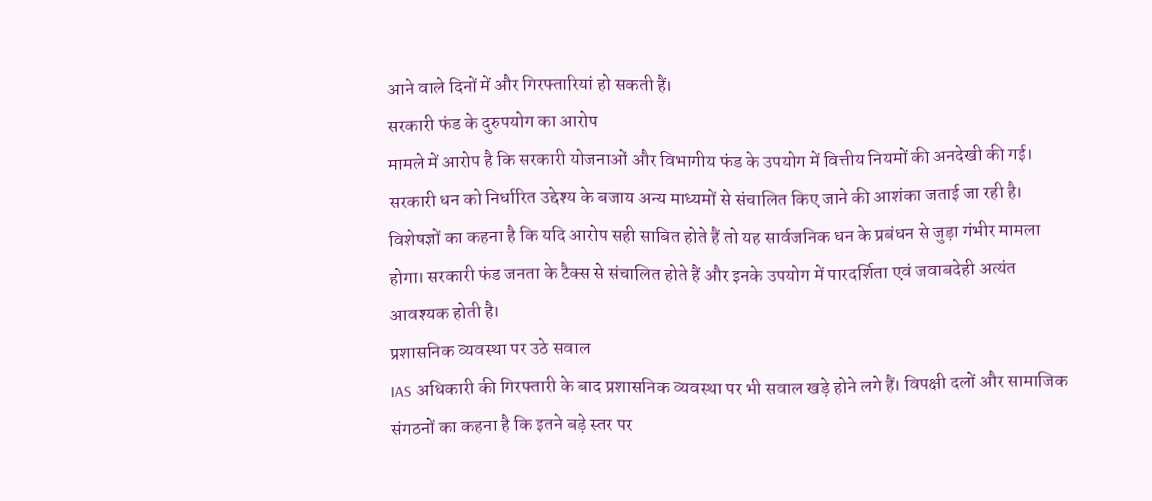आने वाले दिनों में और गिरफ्तारियां हो सकती हैं।
सरकारी फंड के दुरुपयोग का आरोप
मामले में आरोप है कि सरकारी योजनाओं और विभागीय फंड के उपयोग में वित्तीय नियमों की अनदेखी की गई। सरकारी धन को निर्धारित उद्देश्य के बजाय अन्य माध्यमों से संचालित किए जाने की आशंका जताई जा रही है।
विशेषज्ञों का कहना है कि यदि आरोप सही साबित होते हैं तो यह सार्वजनिक धन के प्रबंधन से जुड़ा गंभीर मामला होगा। सरकारी फंड जनता के टैक्स से संचालित होते हैं और इनके उपयोग में पारदर्शिता एवं जवाबदेही अत्यंत आवश्यक होती है।
प्रशासनिक व्यवस्था पर उठे सवाल
IAS अधिकारी की गिरफ्तारी के बाद प्रशासनिक व्यवस्था पर भी सवाल खड़े होने लगे हैं। विपक्षी दलों और सामाजिक संगठनों का कहना है कि इतने बड़े स्तर पर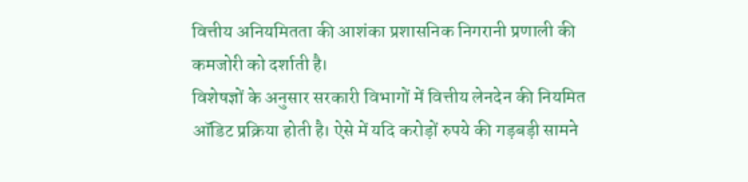वित्तीय अनियमितता की आशंका प्रशासनिक निगरानी प्रणाली की कमजोरी को दर्शाती है।
विशेषज्ञों के अनुसार सरकारी विभागों में वित्तीय लेनदेन की नियमित ऑडिट प्रक्रिया होती है। ऐसे में यदि करोड़ों रुपये की गड़बड़ी सामने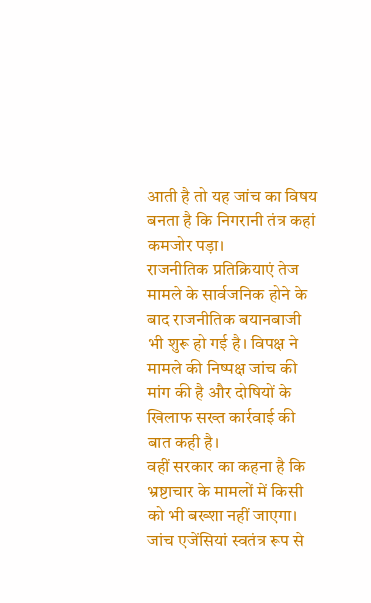आती है तो यह जांच का विषय बनता है कि निगरानी तंत्र कहां कमजोर पड़ा।
राजनीतिक प्रतिक्रियाएं तेज
मामले के सार्वजनिक होने के बाद राजनीतिक बयानबाजी भी शुरू हो गई है। विपक्ष ने मामले की निष्पक्ष जांच की मांग की है और दोषियों के खिलाफ सख्त कार्रवाई की बात कही है।
वहीं सरकार का कहना है कि भ्रष्टाचार के मामलों में किसी को भी बख्शा नहीं जाएगा। जांच एजेंसियां स्वतंत्र रूप से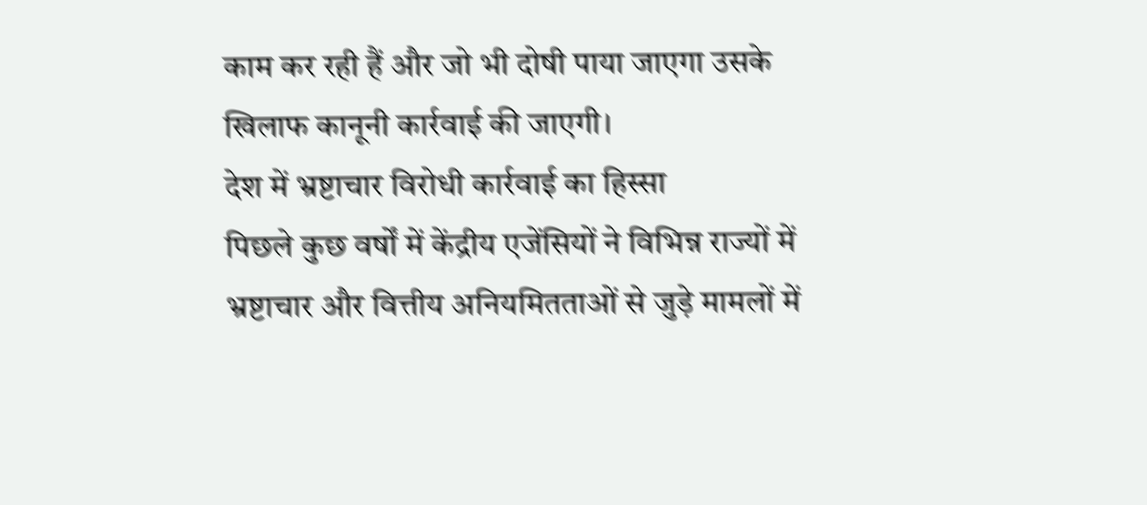काम कर रही हैं और जो भी दोषी पाया जाएगा उसके खिलाफ कानूनी कार्रवाई की जाएगी।
देश में भ्रष्टाचार विरोधी कार्रवाई का हिस्सा
पिछले कुछ वर्षों में केंद्रीय एजेंसियों ने विभिन्न राज्यों में भ्रष्टाचार और वित्तीय अनियमितताओं से जुड़े मामलों में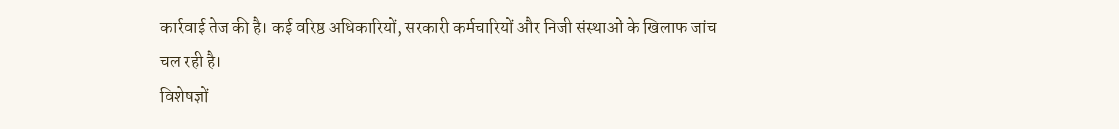कार्रवाई तेज की है। कई वरिष्ठ अधिकारियों, सरकारी कर्मचारियों और निजी संस्थाओं के खिलाफ जांच चल रही है।
विशेषज्ञों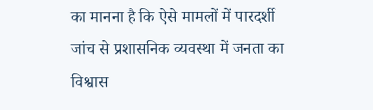का मानना है कि ऐसे मामलों में पारदर्शी जांच से प्रशासनिक व्यवस्था में जनता का विश्वास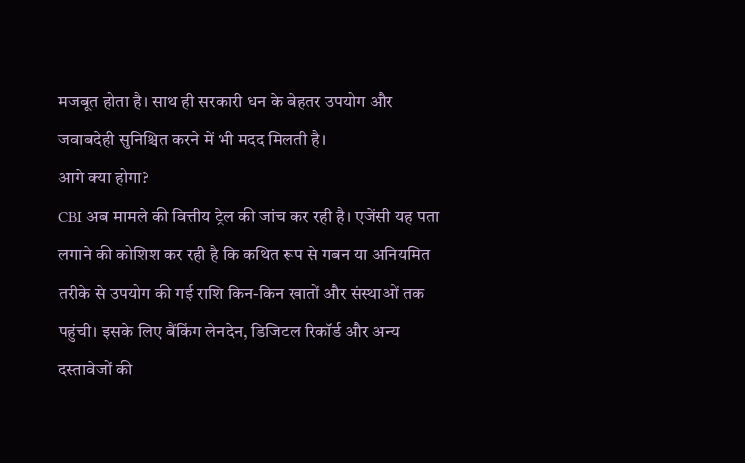मजबूत होता है। साथ ही सरकारी धन के बेहतर उपयोग और जवाबदेही सुनिश्चित करने में भी मदद मिलती है।
आगे क्या होगा?
CBI अब मामले की वित्तीय ट्रेल की जांच कर रही है। एजेंसी यह पता लगाने की कोशिश कर रही है कि कथित रूप से गबन या अनियमित तरीके से उपयोग की गई राशि किन-किन खातों और संस्थाओं तक पहुंची। इसके लिए बैंकिंग लेनदेन, डिजिटल रिकॉर्ड और अन्य दस्तावेजों की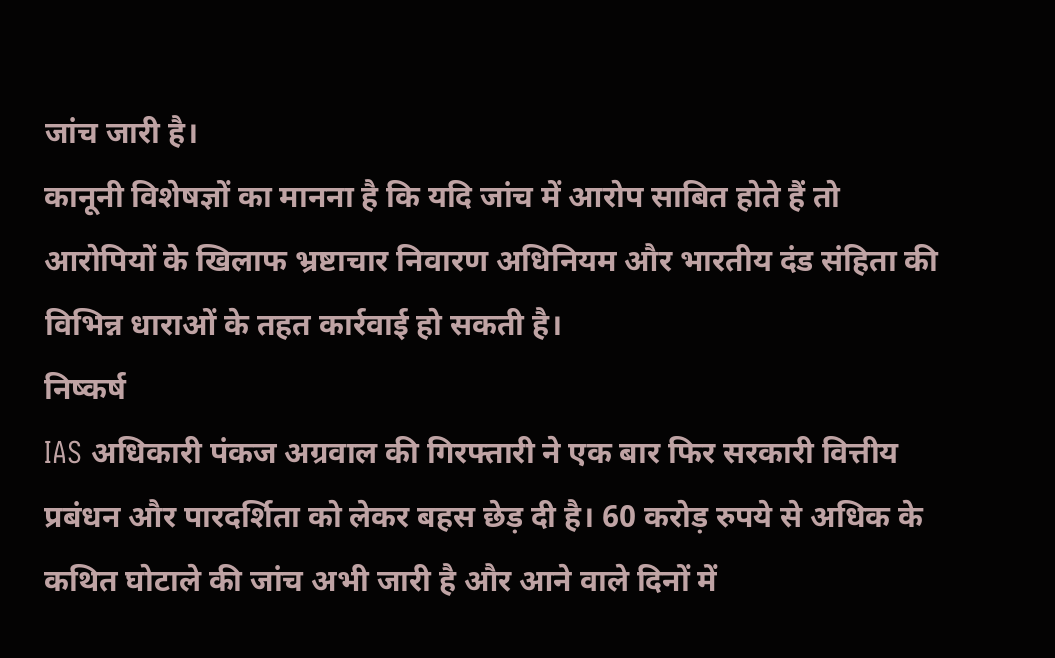जांच जारी है।
कानूनी विशेषज्ञों का मानना है कि यदि जांच में आरोप साबित होते हैं तो आरोपियों के खिलाफ भ्रष्टाचार निवारण अधिनियम और भारतीय दंड संहिता की विभिन्न धाराओं के तहत कार्रवाई हो सकती है।
निष्कर्ष
IAS अधिकारी पंकज अग्रवाल की गिरफ्तारी ने एक बार फिर सरकारी वित्तीय प्रबंधन और पारदर्शिता को लेकर बहस छेड़ दी है। 60 करोड़ रुपये से अधिक के कथित घोटाले की जांच अभी जारी है और आने वाले दिनों में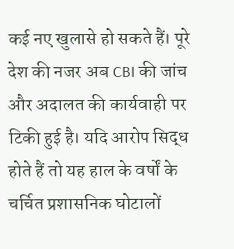कई नए खुलासे हो सकते हैं। पूरे देश की नजर अब CBI की जांच और अदालत की कार्यवाही पर टिकी हुई है। यदि आरोप सिद्ध होते हैं तो यह हाल के वर्षों के चर्चित प्रशासनिक घोटालों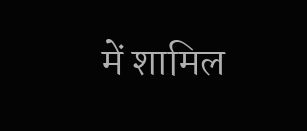में शामिल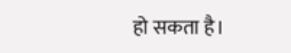हो सकता है।